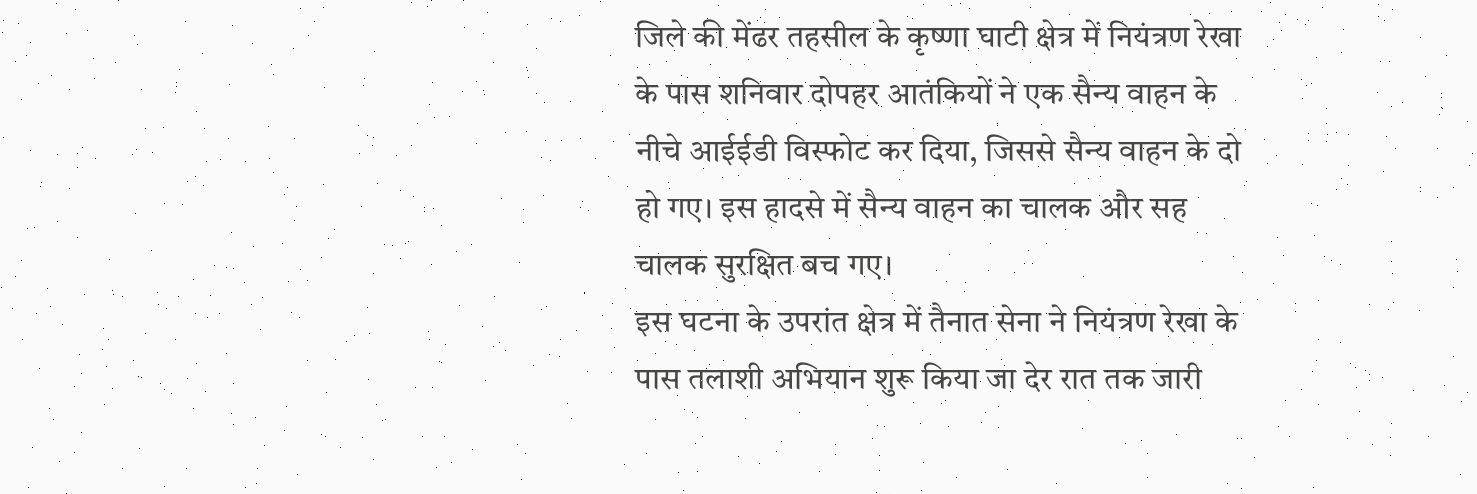जिले की मेंढर तहसील के कृष्णा घाटी क्षेत्र में नियंत्रण रेखा के पास शनिवार दोपहर आतंकियों ने एक सैन्य वाहन के नीचे आईईडी विस्फोट कर दिया, जिससे सैन्य वाहन के दो हो गए। इस हादसे में सैन्य वाहन का चालक और सह चालक सुरक्षित बच गए।
इस घटना के उपरांत क्षेत्र में तैनात सेना ने नियंत्रण रेखा के पास तलाशी अभियान शुरू किया जा देर रात तक जारी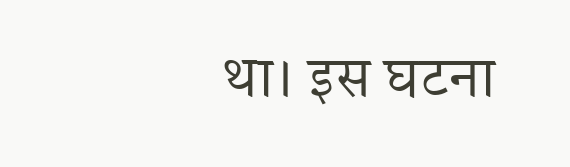था। इस घटना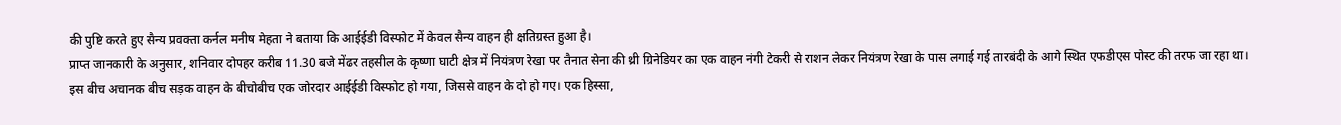की पुष्टि करते हुए सैन्य प्रवक्ता कर्नल मनीष मेहता ने बताया कि आईईडी विस्फोट में केवल सैन्य वाहन ही क्षतिग्रस्त हुआ है।
प्राप्त जानकारी के अनुसार, शनिवार दोपहर करीब 11.30 बजे मेंढर तहसील के कृष्णा घाटी क्षेत्र में नियंत्रण रेखा पर तैनात सेना की थ्री ग्रिनेडियर का एक वाहन नंगी टेकरी से राशन लेकर नियंत्रण रेखा के पास लगाई गई तारबंदी के आगे स्थित एफडीएस पोस्ट की तरफ जा रहा था।
इस बीच अचानक बीच सड़क वाहन के बीचोबीच एक जोरदार आईईडी विस्फोट हो गया, जिससे वाहन के दो हो गए। एक हिस्सा,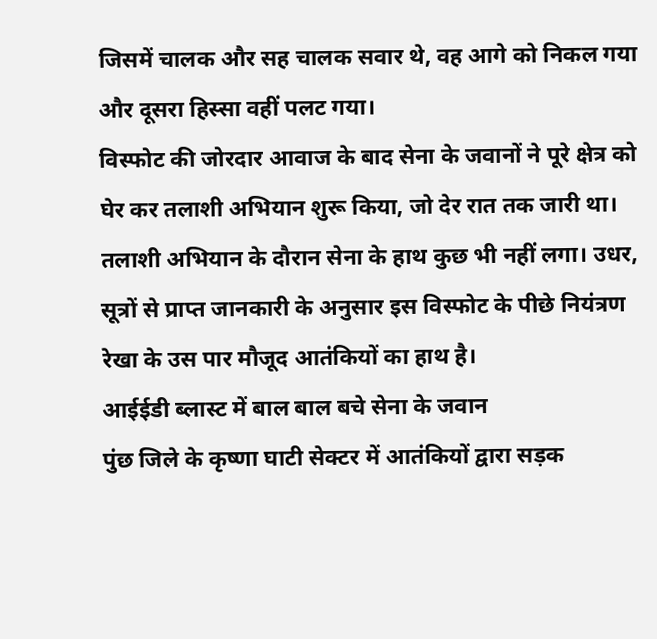जिसमें चालक और सह चालक सवार थे, वह आगे को निकल गया और दूसरा हिस्सा वहीं पलट गया।
विस्फोट की जोरदार आवाज के बाद सेना के जवानों ने पूरे क्षेत्र को घेर कर तलाशी अभियान शुरू किया, जो देर रात तक जारी था। तलाशी अभियान के दौरान सेना के हाथ कुछ भी नहीं लगा। उधर, सूत्रों से प्राप्त जानकारी के अनुसार इस विस्फोट के पीछे नियंत्रण रेखा के उस पार मौजूद आतंकियों का हाथ है।
आईईडी ब्लास्ट में बाल बाल बचे सेना के जवान
पुंछ जिले के कृष्णा घाटी सेक्टर में आतंकियों द्वारा सड़क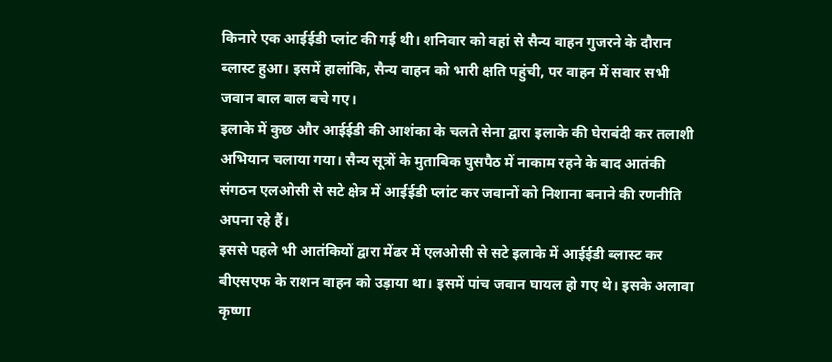किनारे एक आईईडी प्लांट की गई थी। शनिवार को वहां से सैन्य वाहन गुजरने के दौरान ब्लास्ट हुआ। इसमें हालांकि, सैन्य वाहन को भारी क्षति पहुंची, पर वाहन में सवार सभी जवान बाल बाल बचे गए।
इलाके में कुछ और आईईडी की आशंका के चलते सेना द्वारा इलाके की घेराबंदी कर तलाशी अभियान चलाया गया। सैन्य सूत्रों के मुताबिक घुसपैठ में नाकाम रहने के बाद आतंकी संगठन एलओसी से सटे क्षेत्र में आईईडी प्लांट कर जवानों को निशाना बनाने की रणनीति अपना रहे हैं।
इससे पहले भी आतंकियों द्वारा मेंढर में एलओसी से सटे इलाके में आईईडी ब्लास्ट कर बीएसएफ के राशन वाहन को उड़ाया था। इसमें पांच जवान घायल हो गए थे। इसके अलावा कृष्णा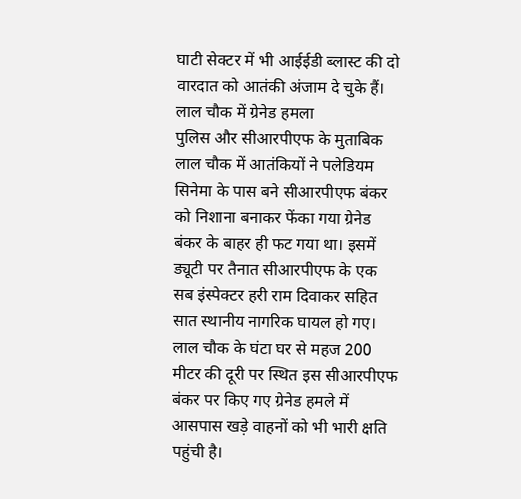घाटी सेक्टर में भी आईईडी ब्लास्ट की दो वारदात को आतंकी अंजाम दे चुके हैं।
लाल चौक में ग्रेनेड हमला
पुलिस और सीआरपीएफ के मुताबिक लाल चौक में आतंकियों ने पलेडियम सिनेमा के पास बने सीआरपीएफ बंकर को निशाना बनाकर फेंका गया ग्रेनेड बंकर के बाहर ही फट गया था। इसमें ड्यूटी पर तैनात सीआरपीएफ के एक सब इंस्पेक्टर हरी राम दिवाकर सहित सात स्थानीय नागरिक घायल हो गए।
लाल चौक के घंटा घर से महज 200 मीटर की दूरी पर स्थित इस सीआरपीएफ बंकर पर किए गए ग्रेनेड हमले में आसपास खड़े वाहनों को भी भारी क्षति पहुंची है।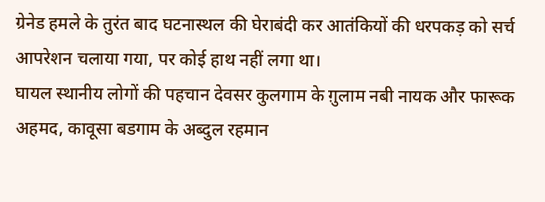ग्रेनेड हमले के तुरंत बाद घटनास्थल की घेराबंदी कर आतंकियों की धरपकड़ को सर्च आपरेशन चलाया गया, पर कोई हाथ नहीं लगा था।
घायल स्थानीय लोगों की पहचान देवसर कुलगाम के ग़ुलाम नबी नायक और फारूक अहमद, कावूसा बडगाम के अब्दुल रहमान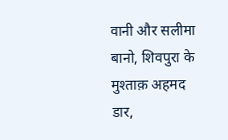वानी और सलीमा बानो, शिवपुरा के मुश्ताक़ अहमद डार,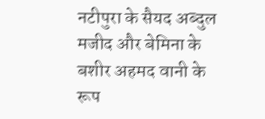नटीपुरा के सैयद अब्दुल मजीद और बेमिना के बशीर अहमद वानी के रूप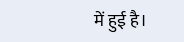में हुई है।